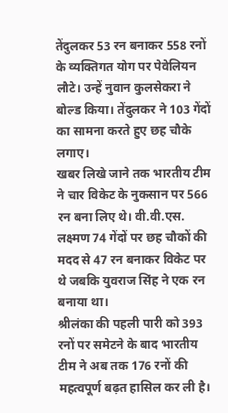तेंदुलकर 53 रन बनाकर 558 रनों के व्यक्तिगत योग पर पेवेलियन लौटे। उन्हें नुवान कुलसेकरा ने बोल्ड किया। तेंदुलकर ने 103 गेंदों का सामना करते हुए छह चौके लगाए।
खबर लिखे जाने तक भारतीय टीम ने चार विकेट के नुकसान पर 566 रन बना लिए थे। वी.वी.एस. लक्ष्मण 74 गेंदों पर छह चौकों की मदद से 47 रन बनाकर विकेट पर थे जबकि युवराज सिंह ने एक रन बनाया था।
श्रीलंका की पहली पारी को 393 रनों पर समेटने के बाद भारतीय टीम ने अब तक 176 रनों की महत्वपूर्ण बढ़त हासिल कर ली है।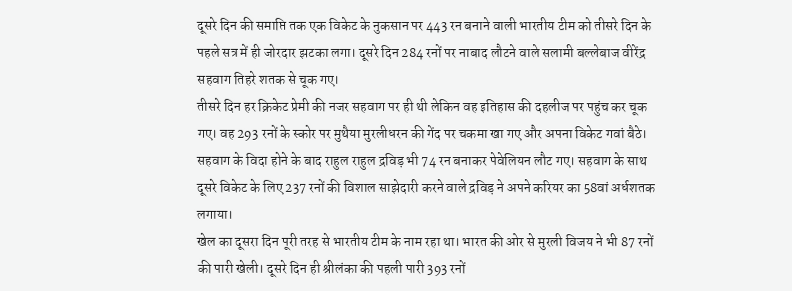दूसरे दिन की समाप्ति तक एक विकेट के नुकसान पर 443 रन बनाने वाली भारतीय टीम को तीसरे दिन के पहले सत्र में ही जोरदार झटका लगा। दूसरे दिन 284 रनों पर नाबाद लौटने वाले सलामी बल्लेबाज वीरेंद्र सहवाग तिहरे शतक से चूक गए।
तीसरे दिन हर क्रिकेट प्रेमी की नजर सहवाग पर ही थी लेकिन वह इतिहास की दहलीज पर पहुंच कर चूक गए। वह 293 रनों के स्कोर पर मुथैया मुरलीधरन की गेंद पर चकमा खा गए और अपना विकेट गवां बैठे।
सहवाग के विदा होने के बाद राहुल राहुल द्रविड़ भी 74 रन बनाकर पेवेलियन लौट गए। सहवाग के साथ दूसरे विकेट के लिए 237 रनों की विशाल साझेदारी करने वाले द्रविड़ ने अपने करियर का 58वां अर्धशतक लगाया।
खेल का दूसरा दिन पूरी तरह से भारतीय टीम के नाम रहा था। भारत की ओर से मुरली विजय ने भी 87 रनों की पारी खेली। दूसरे दिन ही श्रीलंका की पहली पारी 393 रनों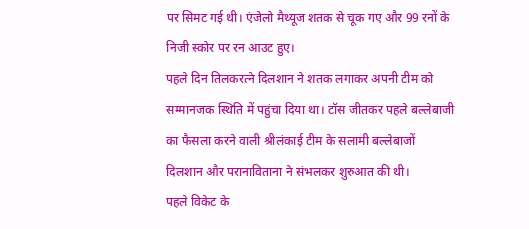पर सिमट गई थी। एंजेलो मैथ्यूज शतक से चूक गए और 99 रनों के निजी स्कोर पर रन आउट हुए।
पहले दिन तिलकरत्ने दिलशान ने शतक लगाकर अपनी टीम को सम्मानजक स्थिति में पहुंचा दिया था। टॉस जीतकर पहले बल्लेबाजी का फैसला करने वाली श्रीलंकाई टीम के सलामी बल्लेबाजों दिलशान और परानाविताना ने संभलकर शुरुआत की थी।
पहले विकेट के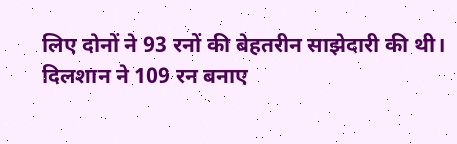लिए दोनों ने 93 रनों की बेहतरीन साझेदारी की थी। दिलशान ने 109 रन बनाए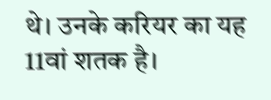थे। उनके करियर का यह 11वां शतक है।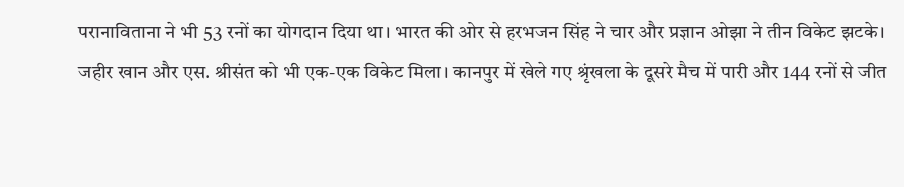परानाविताना ने भी 53 रनों का योगदान दिया था। भारत की ओर से हरभजन सिंह ने चार और प्रज्ञान ओझा ने तीन विकेट झटके।
जहीर खान और एस. श्रीसंत को भी एक-एक विकेट मिला। कानपुर में खेले गए श्रृंखला के दूसरे मैच में पारी और 144 रनों से जीत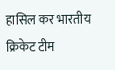हासिल कर भारतीय क्रिकेट टीम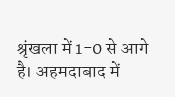श्रृंखला में 1-0 से आगे है। अहमदाबाद में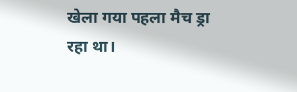खेला गया पहला मैच ड्रा रहा था।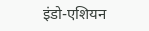इंडो-एशियन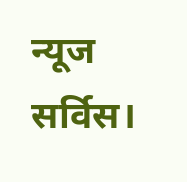न्यूज सर्विस।